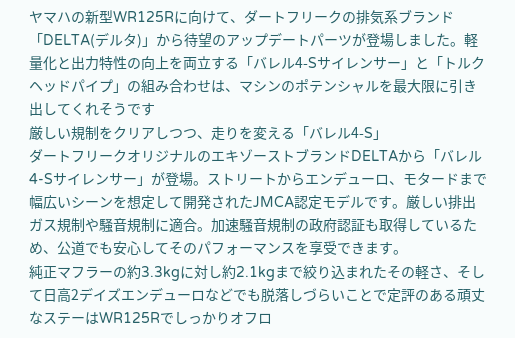ヤマハの新型WR125Rに向けて、ダートフリークの排気系ブランド「DELTA(デルタ)」から待望のアップデートパーツが登場しました。軽量化と出力特性の向上を両立する「バレル4-Sサイレンサー」と「トルクヘッドパイプ」の組み合わせは、マシンのポテンシャルを最大限に引き出してくれそうです
厳しい規制をクリアしつつ、走りを変える「バレル4-S」
ダートフリークオリジナルのエキゾーストブランドDELTAから「バレル4-Sサイレンサー」が登場。ストリートからエンデューロ、モタードまで幅広いシーンを想定して開発されたJMCA認定モデルです。厳しい排出ガス規制や騒音規制に適合。加速騒音規制の政府認証も取得しているため、公道でも安心してそのパフォーマンスを享受できます。
純正マフラーの約3.3kgに対し約2.1kgまで絞り込まれたその軽さ、そして日高2デイズエンデューロなどでも脱落しづらいことで定評のある頑丈なステーはWR125Rでしっかりオフロ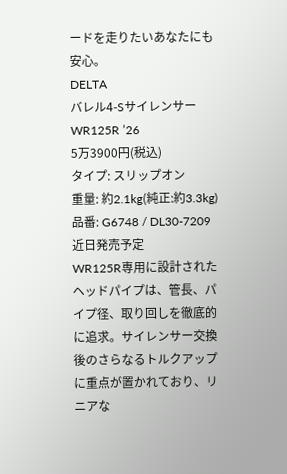ードを走りたいあなたにも安心。
DELTA
バレル4-Sサイレンサー WR125R ’26
5万3900円(税込)
タイプ: スリップオン
重量: 約2.1kg(純正:約3.3kg)
品番: G6748 / DL30-7209
近日発売予定
WR125R専用に設計されたヘッドパイプは、管長、パイプ径、取り回しを徹底的に追求。サイレンサー交換後のさらなるトルクアップに重点が置かれており、リニアな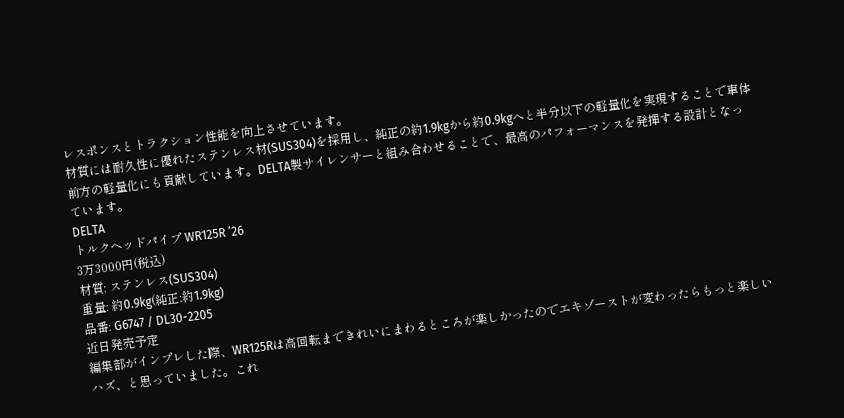レスポンスとトラクション性能を向上させています。
材質には耐久性に優れたステンレス材(SUS304)を採用し、純正の約1.9kgから約0.9kgへと半分以下の軽量化を実現することで車体前方の軽量化にも貢献しています。DELTA製サイレンサーと組み合わせることで、最高のパフォーマンスを発揮する設計となっています。
DELTA
トルクヘッドパイプ WR125R ’26
3万3000円(税込)
材質: ステンレス(SUS304)
重量: 約0.9kg(純正:約1.9kg)
品番: G6747 / DL30-2205
近日発売予定
編集部がインプレした際、WR125Rは高回転まできれいにまわるところが楽しかったのでエキゾーストが変わったらもっと楽しいハズ、と思っていました。これ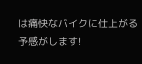は痛快なバイクに仕上がる予感がします!